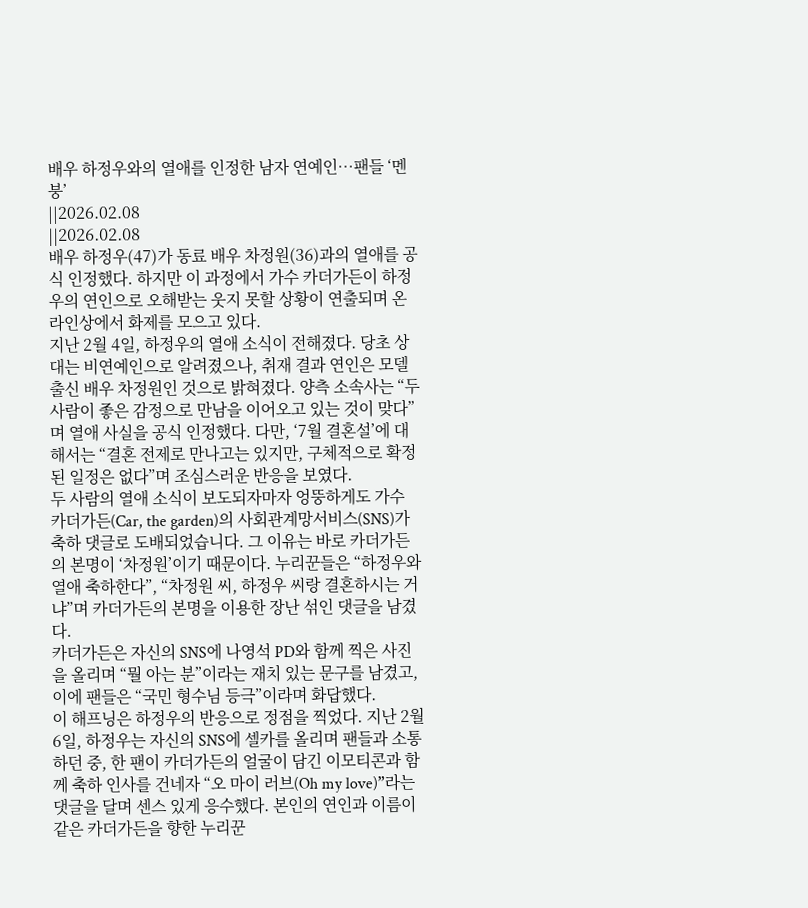배우 하정우와의 열애를 인정한 남자 연예인…팬들 ‘멘붕’
||2026.02.08
||2026.02.08
배우 하정우(47)가 동료 배우 차정원(36)과의 열애를 공식 인정했다. 하지만 이 과정에서 가수 카더가든이 하정우의 연인으로 오해받는 웃지 못할 상황이 연출되며 온라인상에서 화제를 모으고 있다.
지난 2월 4일, 하정우의 열애 소식이 전해졌다. 당초 상대는 비연예인으로 알려졌으나, 취재 결과 연인은 모델 출신 배우 차정원인 것으로 밝혀졌다. 양측 소속사는 “두 사람이 좋은 감정으로 만남을 이어오고 있는 것이 맞다”며 열애 사실을 공식 인정했다. 다만, ‘7월 결혼설’에 대해서는 “결혼 전제로 만나고는 있지만, 구체적으로 확정된 일정은 없다”며 조심스러운 반응을 보였다.
두 사람의 열애 소식이 보도되자마자 엉뚱하게도 가수 카더가든(Car, the garden)의 사회관계망서비스(SNS)가 축하 댓글로 도배되었습니다. 그 이유는 바로 카더가든의 본명이 ‘차정원’이기 때문이다. 누리꾼들은 “하정우와 열애 축하한다”, “차정원 씨, 하정우 씨랑 결혼하시는 거냐”며 카더가든의 본명을 이용한 장난 섞인 댓글을 남겼다.
카더가든은 자신의 SNS에 나영석 PD와 함께 찍은 사진을 올리며 “뭘 아는 분”이라는 재치 있는 문구를 남겼고, 이에 팬들은 “국민 형수님 등극”이라며 화답했다.
이 해프닝은 하정우의 반응으로 정점을 찍었다. 지난 2월 6일, 하정우는 자신의 SNS에 셀카를 올리며 팬들과 소통하던 중, 한 팬이 카더가든의 얼굴이 담긴 이모티콘과 함께 축하 인사를 건네자 “오 마이 러브(Oh my love)”라는 댓글을 달며 센스 있게 응수했다. 본인의 연인과 이름이 같은 카더가든을 향한 누리꾼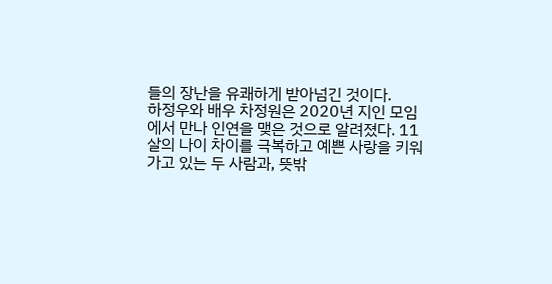들의 장난을 유쾌하게 받아넘긴 것이다.
하정우와 배우 차정원은 2020년 지인 모임에서 만나 인연을 맺은 것으로 알려졌다. 11살의 나이 차이를 극복하고 예쁜 사랑을 키워가고 있는 두 사람과, 뜻밖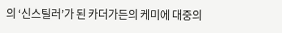의 ‘신스틸러’가 된 카더가든의 케미에 대중의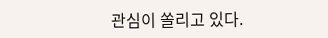관심이 쏠리고 있다.